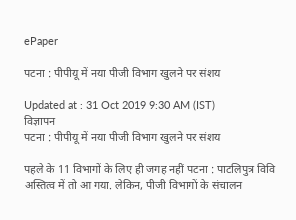ePaper

पटना : पीपीयू में नया पीजी विभाग खुलने पर संशय

Updated at : 31 Oct 2019 9:30 AM (IST)
विज्ञापन
पटना : पीपीयू में नया पीजी विभाग खुलने पर संशय

पहले के 11 विभागों के लिए ही जगह नहीं पटना : पाटलिपुत्र विवि अस्तित्व में तो आ गया. लेकिन, पीजी विभागों के संचालन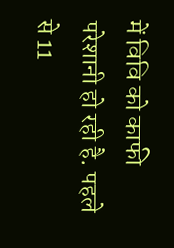में विवि को काफी परेशानी हो रही है. पहले से 11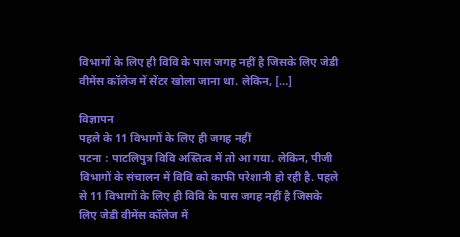विभागों के लिए ही विवि के पास जगह नहीं है जिसके लिए जेडी वीमेंस कॉलेज में सेंटर खोला जाना था. लेकिन, […]

विज्ञापन
पहले के 11 विभागों के लिए ही जगह नहीं
पटना : पाटलिपुत्र विवि अस्तित्व में तो आ गया. लेकिन, पीजी विभागों के संचालन में विवि को काफी परेशानी हो रही है. पहले से 11 विभागों के लिए ही विवि के पास जगह नहीं है जिसके लिए जेडी वीमेंस कॉलेज में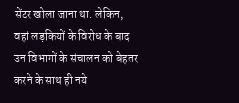सेंटर खोला जाना था. लेकिन, वहां लड़कियों के विरोध के बाद उन विभागों के संचालन को बेहतर करने के साथ ही नये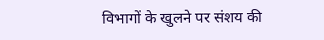विभागों के खुलने पर संशय की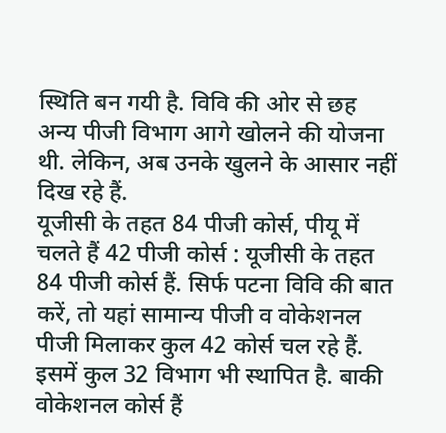स्थिति बन गयी है. विवि की ओर से छह अन्य पीजी विभाग आगे खोलने की योजना थी. लेकिन, अब उनके खुलने के आसार नहीं दिख रहे हैं.
यूजीसी के तहत 84 पीजी कोर्स, पीयू में चलते हैं 42 पीजी कोर्स : यूजीसी के तहत 84 पीजी कोर्स हैं. सिर्फ पटना विवि की बात करें, तो यहां सामान्य पीजी व वोकेशनल पीजी मिलाकर कुल 42 कोर्स चल रहे हैं.
इसमें कुल 32 विभाग भी स्थापित है. बाकी वोकेशनल कोर्स हैं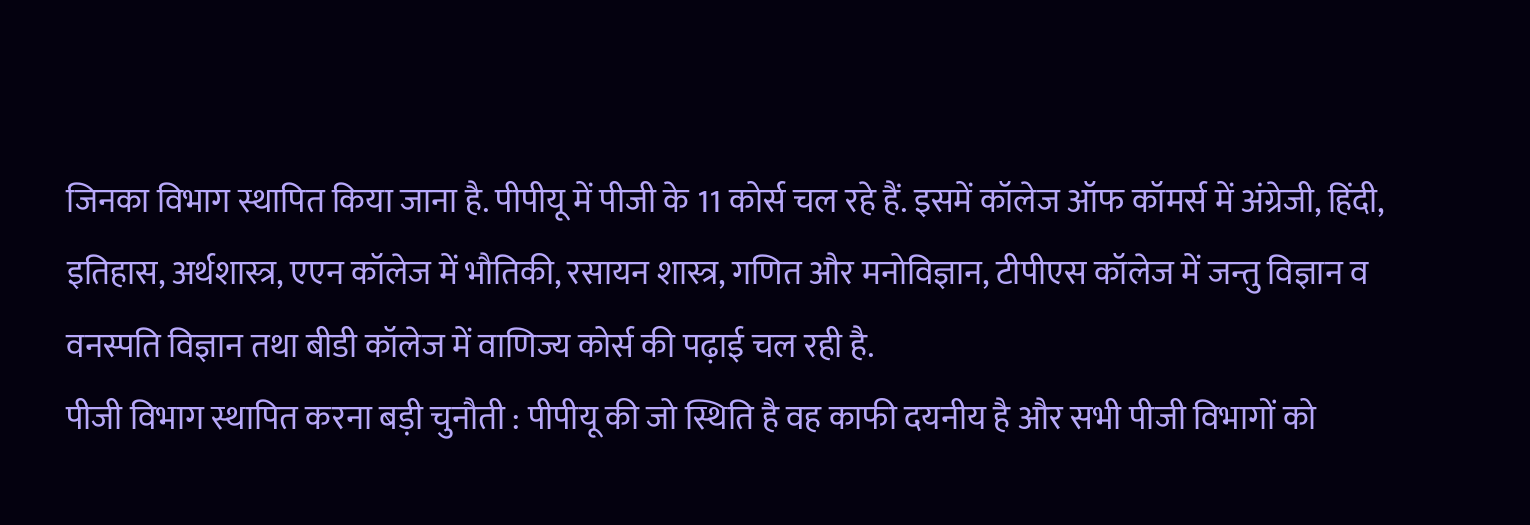जिनका विभाग स्थापित किया जाना है. पीपीयू में पीजी के 11 कोर्स चल रहे हैं. इसमें कॉलेज ऑफ कॉमर्स में अंग्रेजी, हिंदी, इतिहास, अर्थशास्त्र, एएन कॉलेज में भौतिकी, रसायन शास्त्र, गणित और मनोविज्ञान, टीपीएस कॉलेज में जन्तु विज्ञान व वनस्पति विज्ञान तथा बीडी कॉलेज में वाणिज्य कोर्स की पढ़ाई चल रही है.
पीजी विभाग स्थापित करना बड़ी चुनौती : पीपीयू की जो स्थिति है वह काफी दयनीय है और सभी पीजी विभागों को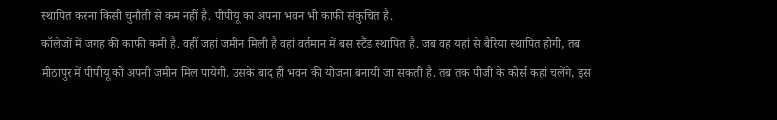स्थापित करना किसी चुनौती से कम नहीं है. पीपीयू का अपना भवन भी काफी संकुचित है.
कॉलेजों में जगह की काफी कमी है. वहीं जहां जमीन मिली है वहां वर्तमान में बस स्टैंड स्थापित है. जब वह यहां से बैरिया स्थापित होगी, तब मीठापुर में पीपीयू को अपनी जमीन मिल पायेगी. उसके बाद ही भवन की योजना बनायी जा सकती है. तब तक पीजी के कोर्स कहां चलेंगे, इस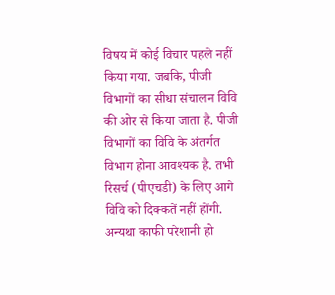विषय में कोई विचार पहले नहीं किया गया. जबकि, पीजी विभागों का सीधा संचालन विवि की ओर से किया जाता है. पीजी विभागों का विवि के अंतर्गत विभाग होना आवश्यक है. तभी रिसर्च (पीएचडी) के लिए आगे विवि को दिक्कतें नहीं होंगी. अन्यथा काफी परेशानी हो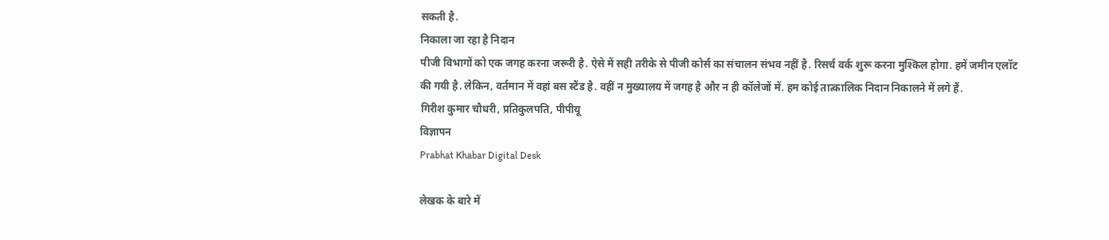सकती है.
निकाला जा रहा है निदान
पीजी विभागों को एक जगह करना जरूरी है. ऐसे में सही तरीके से पीजी कोर्स का संचालन संभव नहीं है. रिसर्च वर्क शुरू करना मुश्किल होगा. हमें जमीन एलॉट की गयी है. लेकिन, वर्तमान में वहां बस स्टैंड है. वहीं न मुख्यालय में जगह है और न ही कॉलेजों में. हम कोई तात्कालिक निदान निकालने में लगे हैं.
गिरीश कुमार चौधरी, प्रतिकुलपति, पीपीयू
विज्ञापन
Prabhat Khabar Digital Desk

लेखक के बारे में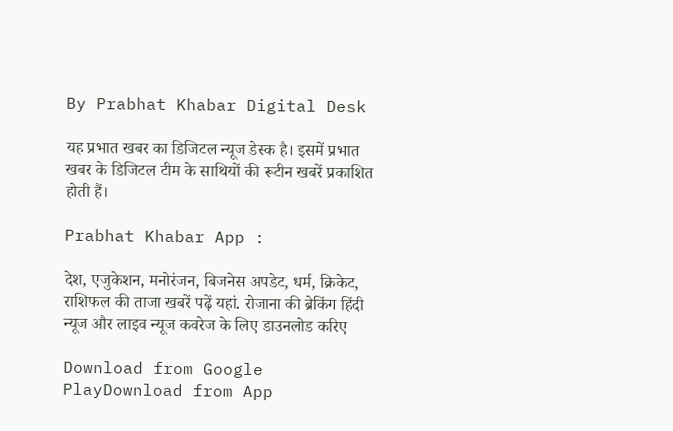By Prabhat Khabar Digital Desk

यह प्रभात खबर का डिजिटल न्यूज डेस्क है। इसमें प्रभात खबर के डिजिटल टीम के साथियों की रूटीन खबरें प्रकाशित होती हैं।

Prabhat Khabar App :

देश, एजुकेशन, मनोरंजन, बिजनेस अपडेट, धर्म, क्रिकेट, राशिफल की ताजा खबरें पढ़ें यहां. रोजाना की ब्रेकिंग हिंदी न्यूज और लाइव न्यूज कवरेज के लिए डाउनलोड करिए

Download from Google PlayDownload from App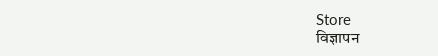Store
विज्ञापन